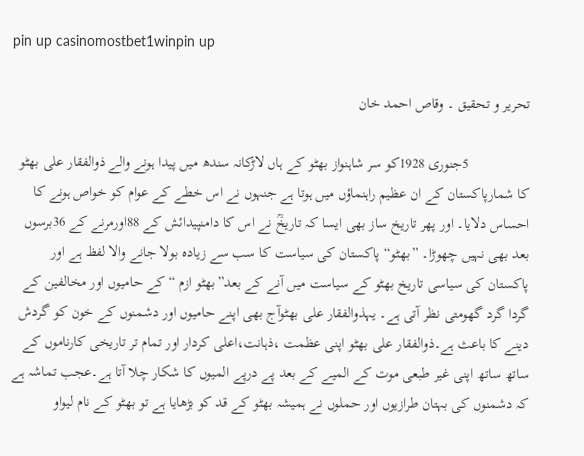pin up casinomostbet1winpin up

تحریر و تحقیق ۔ وقاص احمد خان

                5جنوری 1928کو سر شاہنواز بھٹو کے ہاں لاڑکانہ سندھ میں پیدا ہونے والے ذوالفقار علی بھٹو کا شمارپاکستان کے ان عظیم راہنماؤں میں ہوتا ہے جنہوں نے اس خطے کے عوام کو خواص ہونے کا احساس دلایا۔ اور پھر تاریخ ساز بھی ایسا کہ تاریخؒ نے اس کا دامنپیدائش کے 88اورمرنے کے 36برسوں بعد بھی نہیں چھوڑا۔ ”بھٹو“ پاکستان کی سیاست کا سب سے زیادہ بولا جانے والا لفظ ہے اور پاکستان کی سیاسی تاریخ بھٹو کے سیاست میں آنے کے بعد”بھٹو ازم “ کے حامیوں اور مخالفین کے گردا گرد گھومتی نظر آتی ہے۔ یہذوالفقار علی بھٹوآج بھی اپنے حامیوں اور دشمنوں کے خون کو گردش دینے کا باعث ہے۔ذوالفقار علی بھٹو اپنی عظمت ،ذہانت،اعلی کردار اور تمام تر تاریخی کارناموں کے ساتھ ساتھ اپنی غیر طبعی موت کے المیے کے بعد پے درپے المیوں کا شکار چلا آتا ہے۔عجب تماشہ ہے کہ دشمنوں کی بہتان طرازیوں اور حملوں نے ہمیشہ بھٹو کے قد کو بڑھایا ہے تو بھٹو کے نام لیواو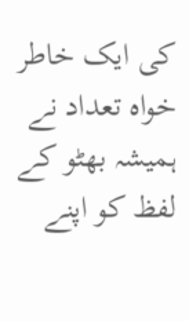کی ایک خاطر خواہ تعداد نے ہمیشہ بھٹو کے لفظ کو اپنے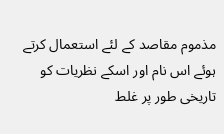مذموم مقاصد کے لئے استعمال کرتے ہوئے اس نام اور اسکے نظریات کو تاریخی طور پر غلط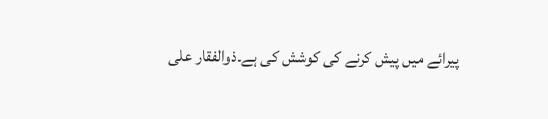پیرائے میں پیش کرنے کی کوشش کی ہے۔ذوالفقار علی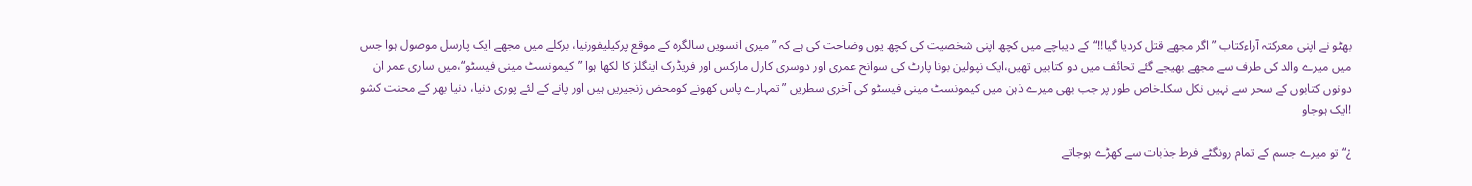بھٹو نے اپنی معرکتہ آراءکتاب ”اگر مجھے قتل کردیا گیا!!“کے دیباچے میں کچھ اپنی شخصیت کی کچھ یوں وضاحت کی ہے کہ ” میری انسویں سالگرہ کے موقع پرکیلیفورنیا، برکلے میں مجھے ایک پارسل موصول ہوا جس میں میرے والد کی طرف سے مجھے بھیجے گئے تحائف میں دو کتابیں تھیں،ایک نپولین بونا پارٹ کی سوانح عمری اور دوسری کارل مارکس اور فریڈرک اینگلز کا لکھا ہوا ”کیمونسٹ مینی فیسٹو“،میں ساری عمر ان دونوں کتابوں کے سحر سے نہیں نکل سکا۔خاص طور پر جب بھی میرے ذہن میں کیمونسٹ مینی فیسٹو کی آخری سطریں ”تمہارے پاس کھونے کومحض زنجیریں ہیں اور پانے کے لئے پوری دنیا، دنیا بھر کے محنت کشو !ایک ہوجاو

¿“ تو میرے جسم کے تمام رونگٹے فرط جذبات سے کھڑے ہوجاتے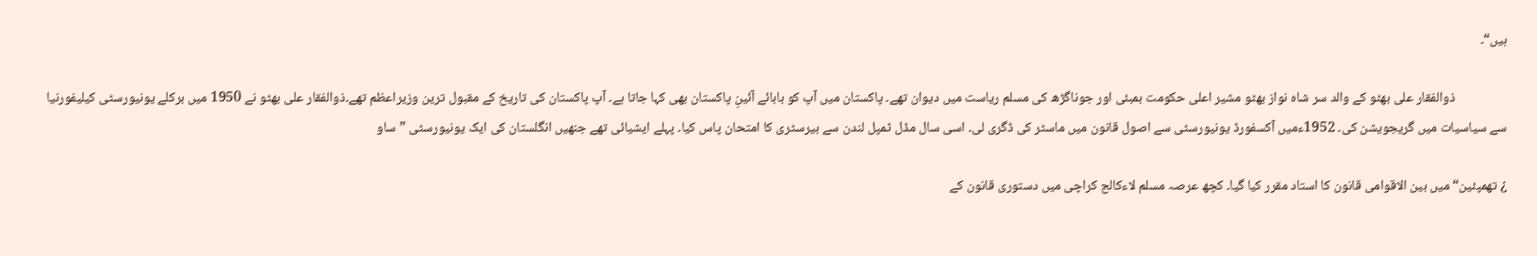ہیں“۔

                 ذوالفقار علی بھٹو کے والد سر شاہ نواز بھٹو مشیر اعلی حکومت بمبئی اور جوناگڑھ کی مسلم ریاست میں دیوان تھے۔ پاکستان میں آپ کو بابائے آئینِ پاکستان بھی کہا جاتا ہے۔ آپ پاکستان کی تاریخ کے مقبول ترین وزیراعظم تھے۔ذوالفقار علی بھٹو نے 1950 میں برکلے یونیورسٹی کیلیفورنیا سے سیاسیات میں گریجویشن کی۔ 1952ءمیں آکسفورڈ یونیورسٹی سے اصول قانون میں ماسٹر کی ڈگری لی۔ اسی سال مڈل ٹمپل لندن سے بیرسٹری کا امتحان پاس کیا۔ پہلے ایشیائی تھے جنھیں انگلستان کی ایک یونیورسٹی ”ساو

¿ تھمپئین“ میں بین الاقوامی قانون کا استاد مقرر کیا گیا۔ کچھ عرصہ مسلم لاءکالج کراچی میں دستوری قانون کے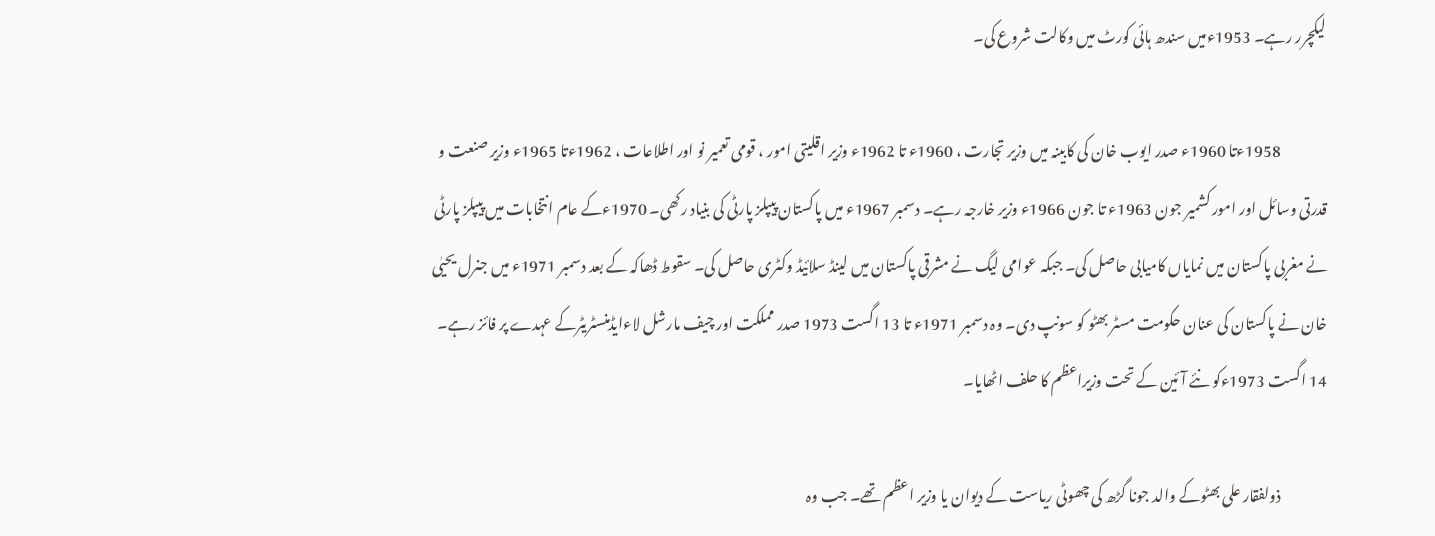لیکچرر رہے۔ 1953ءمیں سندھ ہائی کورٹ میں وکالت شروع کی۔

                1958ءتا 1960ء صدر ایوب خان کی کابینہ میں وزیر تجارت ، 1960ء تا 1962ء وزیر اقلیتی امور ، قومی تعمیر نو اور اطلاعات ، 1962ءتا 1965ء وزیر صنعت و قدرتی وسائل اور امور کشمیر جون 1963ء تا جون 1966ء وزیر خارجہ رہے۔ دسمبر 1967ء میں پاکستان پیپلز پارٹی کی بنیاد رکھی۔ 1970ءکے عام انتخابات میں پیپلز پارٹی نے مغربی پاکستان میں نمایاں کامیابی حاصل کی۔ جبکہ عوامی لیگ نے مشرقی پاکستان میں لینڈ سلائیڈ وکٹری حاصل کی۔ سقوط ڈھاکہ کے بعد دسمبر 1971ء میں جنرل یحیٰی خان نے پاکستان کی عنان حکومت مسٹر بھٹو کو سونپ دی۔ وہ دسمبر 1971ء تا 13 اگست 1973 صدر مملکت اور چیف مارشل لاءایڈمنسٹریٹرکے عہدے پر فائز رہے۔ 14 اگست 1973ءکو نئے آئین کے تحت وزیراعظم کا حلف اٹھایا۔

                ذولفقار علی بھٹوکے والد جونا گڑھ کی چھوٹی ریاست کے دیوان یا وزیر اعظم تھے۔ جب وہ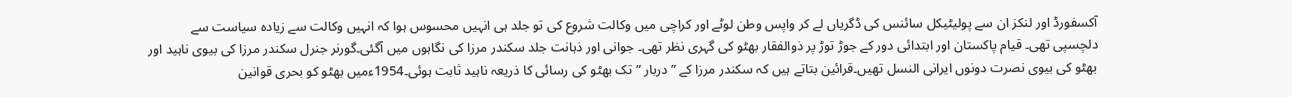آکسفورڈ اور لنکز ان سے پولیٹیکل سائنس کی ڈگریاں لے کر واپس وطن لوٹے اور کراچی میں وکالت شروع کی تو جلد ہی انہیں محسوس ہوا کہ انہیں وکالت سے زیادہ سیاست سے دلچسپی تھی۔ قیام پاکستان اور ابتدائی دور کے جوڑ توڑ پر ذوالفقار بھٹو کی گہری نظر تھی۔ جوانی اور ذہانت جلد سکندر مرزا کی نگاہوں میں آگئی۔گورنر جنرل سکندر مرزا کی بیوی ناہید اور بھٹو کی بیوی نصرت دونوں ایرانی النسل تھیں۔قرائین بتاتے ہیں کہ سکندر مرزا کے ” دربار ” تک بھٹو کی رسائی کا ذریعہ ناہید ثابت ہوئی۔1954ءمیں بھٹو کو بحری قوانین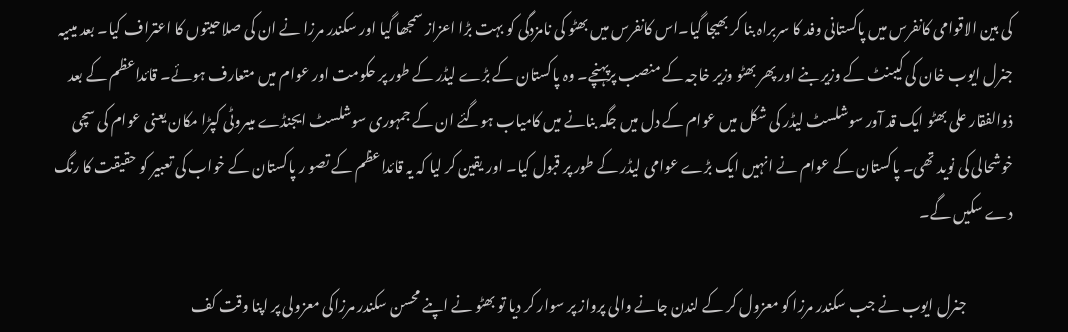کی بین الاقوامی کانفرس میں پاکستانی وفد کا سربراہ بنا کر بھیجا گیا۔اس کانفرس میں بھٹو کی نامزدگی کو بہت بڑا اعزاز سمجھا گیا اور سکندر مرزا نے ان کی صلاحیتوں کا اعتراف کیا۔ بعد میںیہ جنرل ایوب خان کی کیبنٹ کے وزیر بنے اور پھر بھٹو وزیر خاجہ کے منصب پرپہنچے۔ وہ پاکستان کے بڑے لیڈر کے طور پر حکومت اور عوام میں متعارف ہوئے۔ قائداعظم کے بعد ذوالفقار علی بھٹو ایک قد آور سوشلسٹ لیڈر کی شکل میں عوام کے دل میں جگہ بنانے میں کامیاب ہوگئے ان کے جمہوری سوشلسٹ ایجنڈے میںروٹی کپڑا مکان یعنی عوام کی سچی خوشحالی کی نوید تھی۔ پاکستان کے عوام نے انہیں ایک بڑے عوامی لیڈر کے طور پر قبول کیا۔ اور یقین کر لیا کہ یہ قائداعظم کے تصو ر پاکستان کے خواب کی تعبیر کو حقیقت کا رنگ دے سکیں گے۔

                جنرل ایوب نے جب سکندر مرزا کو معزول کر کے لندن جانے والی پرواز پر سوار کر دیا تو بھٹو نے اپنے محسن سکندر مرزاکی معزولی پر اپنا وقت کف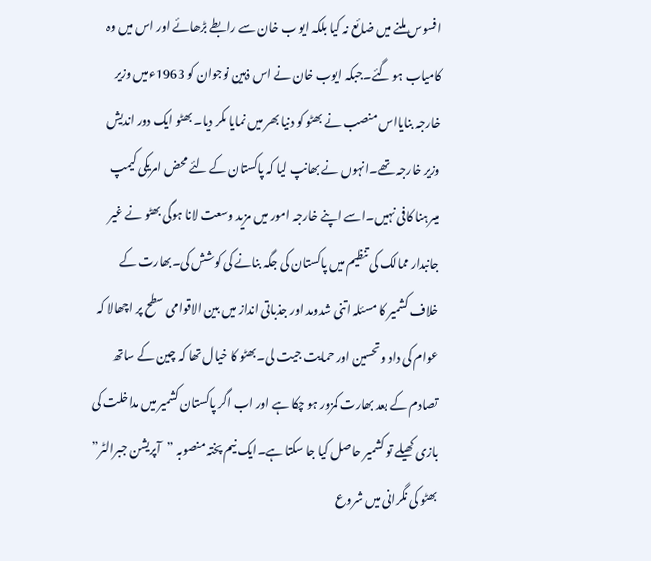افسوس ملنے میں ضائع نہ کیا بلکہ ایو ب خان سے رابطے بڑھائے اور اس میں وہ کامیاب ہو گئے۔جبکہ ایوب خان نے اس ذہین نوجوان کو 1963ءمیں وزیر خارجہ بنایااس منصب نے بھٹو کو دنیا بھر میں نمایا ںکر دیا۔ بھٹو ایک دور اندیش وزیر خارجہ تھے۔انہوں نے بھانپ لیا کہ پاکستان کے لئے محض امریکی کیمپ میںرہنا کافی نہیں۔اسے اپنے خارجہ امور میں مزید وسعت لانا ہوگی بھٹو نے غیر جانبدار ممالک کی تنظیم میں پاکستان کی جگہ بنانے کی کوشش کی۔بھارت کے خلاف کشمیر کا مسئلہ اتنی شدومد اور جذباتی انداز میں بین الاقوامی سطح پر اچھالا کہ عوام کی داد وتحسین اور حمایت جیت لی۔بھٹو کا خیال تھا کہ چین کے ساتھ تصادم کے بعد بھارت کمزور ہو چکا ہے اور اب اگر پاکستان کشمیر میں مداخلت کی بازی کھیلے تو کشمیر حاصل کیا جا سکتا ہے۔ایک نیم پختہ منصوبہ ”آپریشن جبرالٹر” بھٹو کی نگرانی میں شروع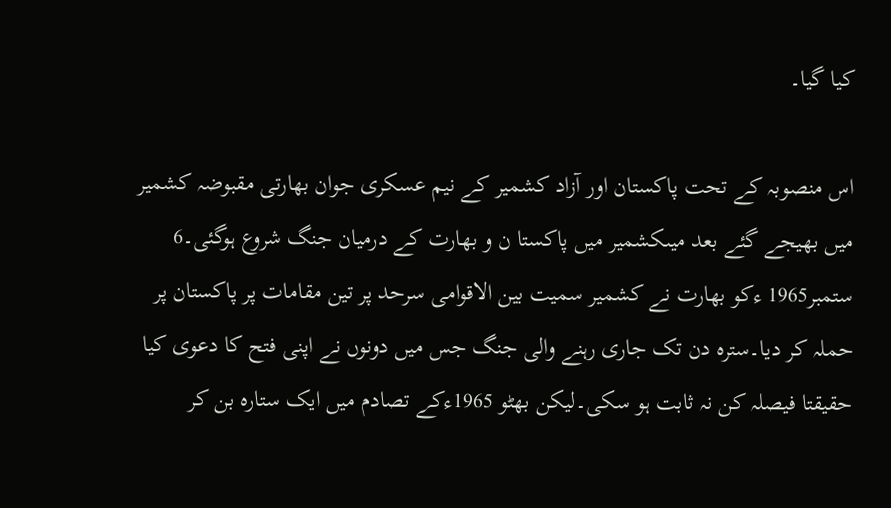کیا گیا۔

اس منصوبہ کے تحت پاکستان اور آزاد کشمیر کے نیم عسکری جوان بھارتی مقبوضہ کشمیر میں بھیجے گئے بعد میںکشمیر میں پاکستا ن و بھارت کے درمیان جنگ شروع ہوگئی۔6 ستمبر1965 ءکو بھارت نے کشمیر سمیت بین الاقوامی سرحد پر تین مقامات پر پاکستان پر حملہ کر دیا۔سترہ دن تک جاری رہنے والی جنگ جس میں دونوں نے اپنی فتح کا دعوی کیا حقیقتا فیصلہ کن نہ ثابت ہو سکی۔لیکن بھٹو 1965ءکے تصادم میں ایک ستارہ بن کر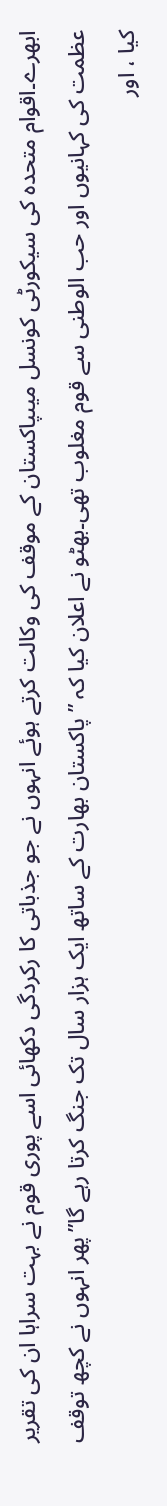ابھرے۔اقوام متحدہ کی سیکورٹی کونسل میںپاکستان کے موقف کی وکالت کرتے ہوئے انہوں نے جو جذباتی کا رکردگی دکھائی اسے پوری قوم نے بہت سراہا ان کی تقریر عظمت کی کہانیوں اور حب الوطنی سے قوم مغلوب تھی۔بھٹو نے اعلان کیا کہ ” پاکستان بھارت کے ساتھ ایک ہزار سال تک جنگ کرتا رہے گا”پھر انہوں نے کچھ توقف کیا ، اور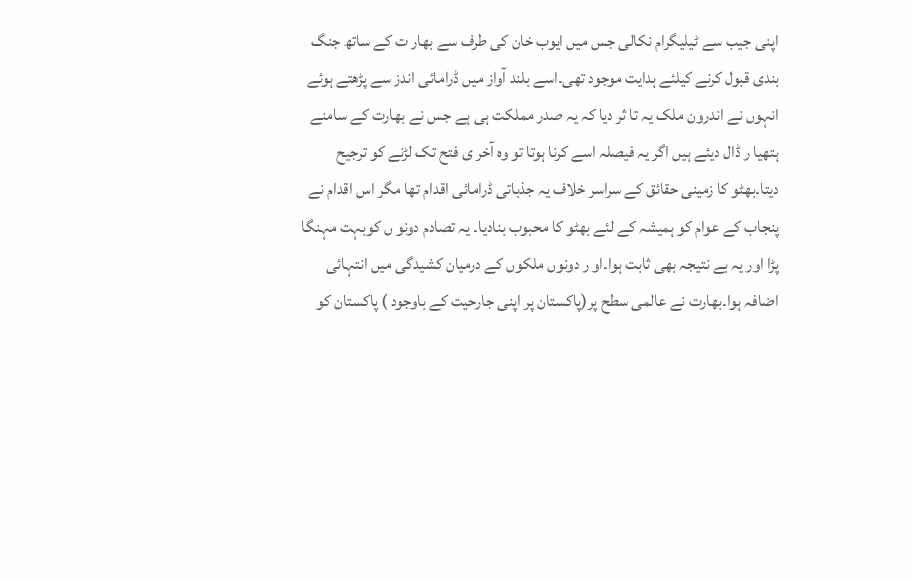اپنی جیب سے ٹیلیگرام نکالی جس میں ایوب خان کی طرف سے بھار ت کے ساتھ جنگ بندی قبول کرنے کیلئے ہدایت موجود تھی۔اسے بلند آواز میں ڈرامائی اندز سے پڑھتے ہوئے انہوں نے اندرون ملک یہ تا ثر دیا کہ یہ صدر مملکت ہی ہے جس نے بھارت کے سامنے ہتھیا ر ڈال دیئے ہیں اگر یہ فیصلہ اسے کرنا ہوتا تو وہ آخر ی فتح تک لڑنے کو ترجیح دیتا۔بھٹو کا زمینی حقائق کے سراسر خلاف یہ جذباتی ڈرامائی اقدام تھا مگر اس اقدام نے پنجاب کے عوام کو ہمیشہ کے لئے بھٹو کا محبوب بنادیا۔ یہ تصادم دونو ں کوبہت مہنگا پڑا اور یہ بے نتیجہ بھی ثابت ہوا۔او ر دونوں ملکوں کے درمیان کشیدگی میں انتہائی اضافہ ہوا۔بھارت نے عالمی سطح پر(پاکستان پر اپنی جارحیت کے باوجود ) پاکستان کو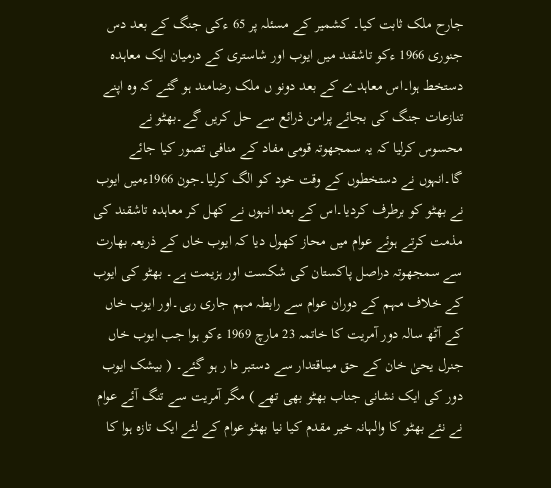جارح ملک ثابت کیا۔ کشمیر کے مسئلہ پر 65 ءکی جنگ کے بعد دس جنوری 1966 ءکو تاشقند میں ایوب اور شاستری کے درمیان ایک معاہدہ دستخط ہوا۔اس معاہدے کے بعد دونو ں ملک رضامند ہو گئے کہ وہ اپنے تنازعات جنگ کی بجائے پرامن ذرائع سے حل کریں گے۔بھٹو نے محسوس کرلیا کہ یہ سمجھوتہ قومی مفاد کے منافی تصور کیا جائے گا۔انہوں نے دستخطوں کے وقت خود کو الگ کرلیا۔جون 1966ءمیں ایوب نے بھٹو کو برطرف کردیا۔اس کے بعد انہوں نے کھل کر معاہدہ تاشقند کی مذمت کرتے ہوئے عوام میں محاز کھول دیا کہ ایوب خاں کے ذریعہ بھارت سے سمجھوتہ دراصل پاکستان کی شکست اور ہزیمت ہے۔ بھٹو کی ایوب کے خلاف مہم کے دوران عوام سے رابطہ مہم جاری رہی۔اور ایوب خاں کے آٹھ سالہ دور آمریت کا خاتمہ 23 مارچ 1969 ءکو ہوا جب ایوب خاں جنرل یحیٰ خان کے حق میںاقتدار سے دستبر دا ر ہو گئے۔ ( بیشک ایوب دور کی ایک نشانی جناب بھٹو بھی تھے ) مگر آمریت سے تنگ آئے عوام نے نئے بھٹو کا والہانہ خیر مقدم کیا نیا بھٹو عوام کے لئے ایک تازہ ہوا کا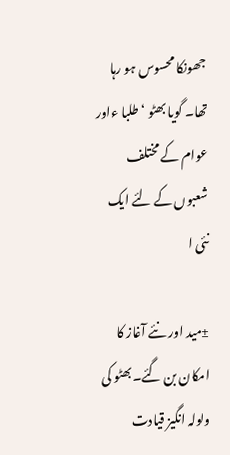جھونکا محسوس ہو رہا تھا۔ گویا بھٹو ‘طلبا ءاور عوام کے مختلف شعبوں کے لئے ایک نئی ا

±مید اور نئے آغاز کا امکان بن گئے۔بھٹو کی ولولہ انگیز قیادت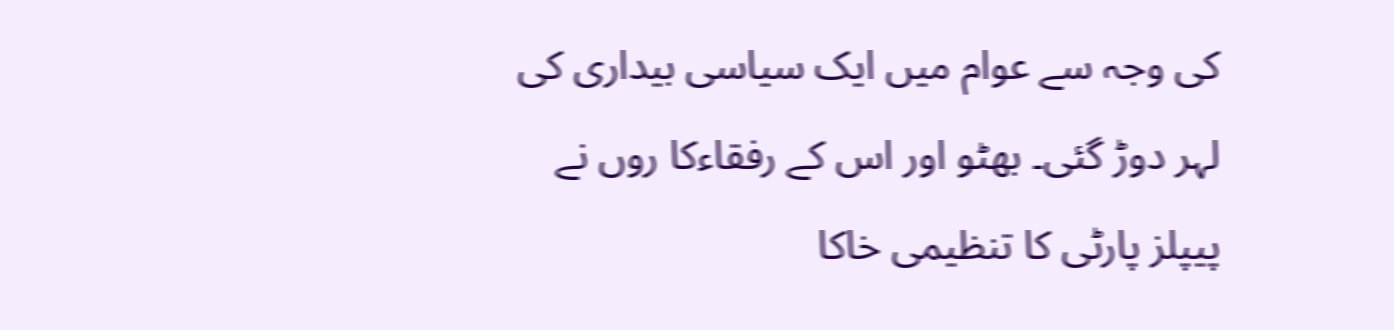کی وجہ سے عوام میں ایک سیاسی بیداری کی لہر دوڑ گئی۔ بھٹو اور اس کے رفقاءکا روں نے پیپلز پارٹی کا تنظیمی خاکا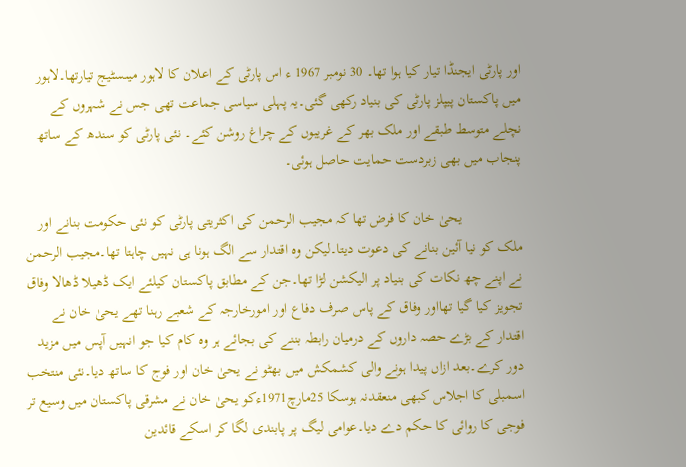اور پارٹی ایجنڈا تیار کیا ہوا تھا۔ 30 نومبر 1967 ء اس پارٹی کے اعلان کا لاہور میںسٹیج تیارتھا۔لاہور میں پاکستان پیپلز پارٹی کی بنیاد رکھی گئی۔یہ پہلی سیاسی جماعت تھی جس نے شہروں کے نچلے متوسط طبقے اور ملک بھر کے غریبوں کے چراغ روشن کئے۔ نئی پارٹی کو سندھ کے ساتھ پنجاب میں بھی زبردست حمایت حاصل ہوئی۔

                یحیٰ خان کا فرض تھا کہ مجیب الرحمن کی اکثریتی پارٹی کو نئی حکومت بنانے اور ملک کو نیا آئین بنانے کی دعوت دیتا۔لیکن وہ اقتدار سے الگ ہونا ہی نہیں چاہتا تھا۔مجیب الرحمن نے اپنے چھ نکات کی بنیاد پر الیکشن لڑا تھا۔جن کے مطابق پاکستان کیلئے ایک ڈھیلا ڈھالا وفاق تجویز کیا گیا تھااور وفاق کے پاس صرف دفاع اور امورخارجہ کے شعبے رہنا تھے یحیٰ خان نے اقتدار کے بڑے حصہ داروں کے درمیان رابطہ بننے کی بجائے ہر وہ کام کیا جو انہیں آپس میں مزید دور کرے۔بعد ازاں پیدا ہونے والی کشمکش میں بھٹو نے یحیٰ خان اور فوج کا ساتھ دیا۔نئی منتخب اسمبلی کا اجلاس کبھی منعقدنہ ہوسکا 25مارچ1971ءکو یحیٰ خان نے مشرقی پاکستان میں وسیع تر فوجی کا روائی کا حکم دے دیا۔عوامی لیگ پر پابندی لگا کر اسکے قائدین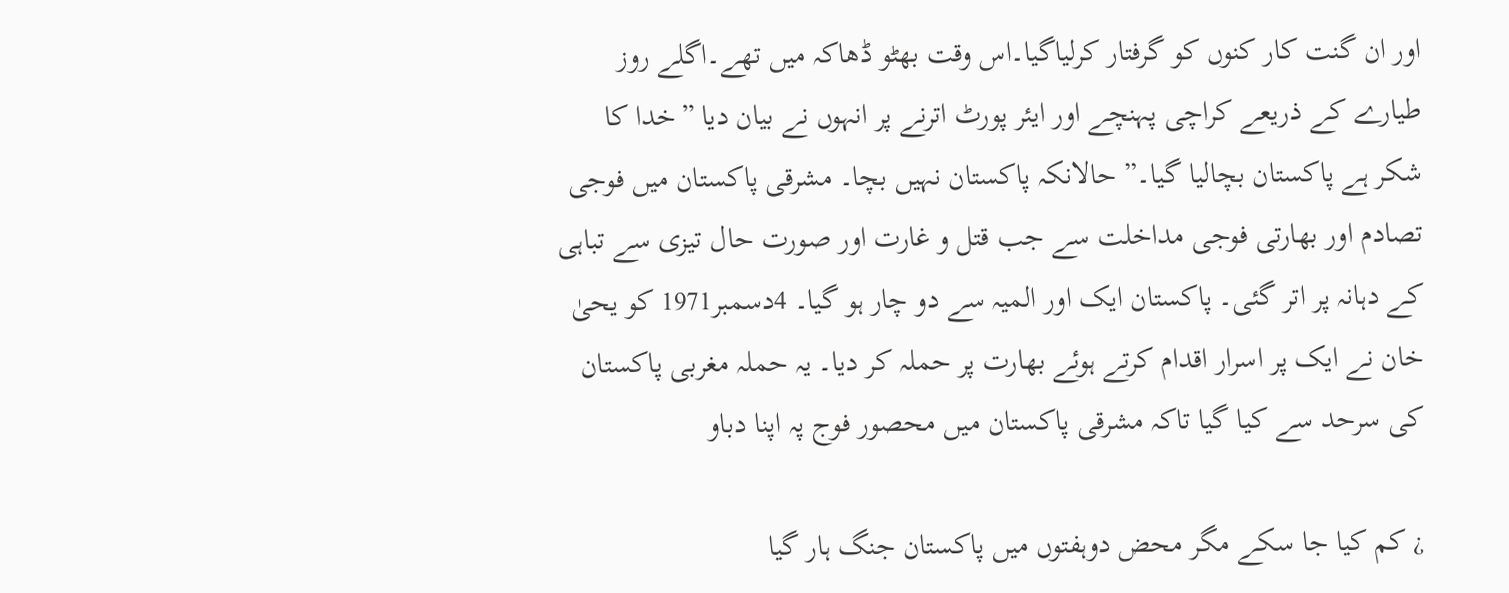اور ان گنت کار کنوں کو گرفتار کرلیاگیا۔اس وقت بھٹو ڈھاکہ میں تھے۔اگلے روز طیارے کے ذریعے کراچی پہنچے اور ایئر پورٹ اترنے پر انہوں نے بیان دیا ”خدا کا شکر ہے پاکستان بچالیا گیا۔” حالانکہ پاکستان نہیں بچا۔ مشرقی پاکستان میں فوجی تصادم اور بھارتی فوجی مداخلت سے جب قتل و غارت اور صورت حال تیزی سے تباہی کے دہانہ پر اتر گئی۔ پاکستان ایک اور المیہ سے دو چار ہو گیا۔ 4دسمبر1971 کو یحیٰ خان نے ایک پر اسرار اقدام کرتے ہوئے بھارت پر حملہ کر دیا۔ یہ حملہ مغربی پاکستان کی سرحد سے کیا گیا تاکہ مشرقی پاکستان میں محصور فوج پہ اپنا دباو

¿ کم کیا جا سکے مگر محض دوہفتوں میں پاکستان جنگ ہار گیا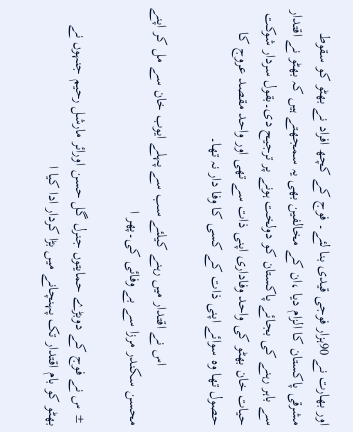اور بھارت نے 90ہزار فوجی قیدی بنا لئے۔ فوج کے کچھ افراد نے بھٹو کو سقوط مشرقی پاکستان کا الزام دیا ،ان کے مخالفین بھی یہ سمجھتے ہیں کہ بھٹو نے اقتدار سے باہر رہنے کی بجائے پاکستان کو دولخت ہونے پر ترجیح دی۔بقول سردار شوکت حیات خان بھٹو کی واحد وفاداری اپنی ذات سے تھی اور واحد مقصد عروج کا حصول تھا وہ سوائے اپنی ذات کے کسی کا وفا دار نہ تھا۔

                اس نے اقتدار میں رہنے کیلئے سب سے پہلے ایوب خان سے مل کر اپنے محسن سکندر مرزا سے بے وفائی کی۔پھر ا

± س نے فوج کے دوبڑے حمایتوں جنرل گل حسن اورائر مارشل رحیم جنہوں نے بھٹو کو بام اقتدار تک پہنچانے میں بڑا کردار ادا کیا ا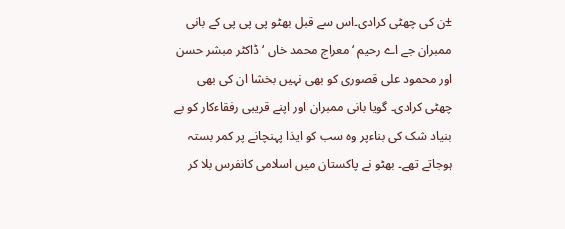±ن کی چھٹی کرادی۔اس سے قبل بھٹو پی پی پی کے بانی ممبران جے اے رحیم ‘ معراج محمد خاں ‘ ڈاکٹر مبشر حسن اور محمود علی قصوری کو بھی نہیں بخشا ان کی بھی چھٹی کرادی۔ گویا بانی ممبران اور اپنے قریبی رفقاءکار کو بے بنیاد شک کی بناءپر وہ سب کو ایذا پہنچانے پر کمر بستہ ہوجاتے تھے۔ بھٹو نے پاکستان میں اسلامی کانفرس بلا کر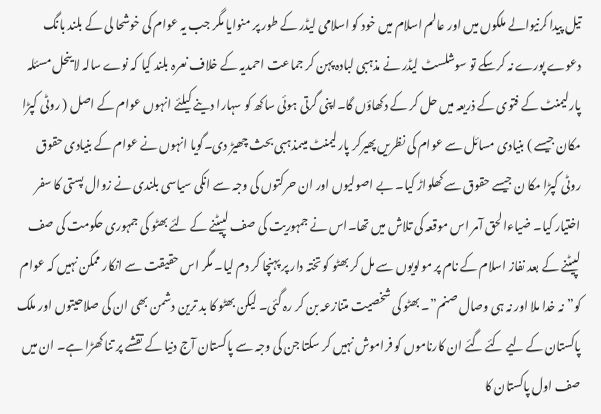تیل پیدا کرنیوالے ملکوں میں اور عالم اسلام میں خود کو اسلامی لیڈر کے طور پر منوایا مگر جب یہ عوام کی خوشحا لی کے بلند بانگ دعوے پورے نہ کرسکے تو سوشلسٹ لیڈر نے مذہبی لبادہ پہن کر جماعت احمدیہ کے خلاف نعرہ بلند کیا کہ نوے سالہ لا ینحل مسئلہ پارلیمنٹ کے فتوی کے ذریعہ میں حل کر کے دکھاؤں گا۔اپنی گرتی ہوئی ساکھ کو سہارا دینے کیلئے انہوں عوام کے اصل ( روٹی کپڑا مکان جیسے ) بنیادی مسائل سے عوام کی نظریں پھیرکر پارلیمنٹ میںمذہبی بحث چھیڑ دی۔گویا انہوں نے عوام کے بنیادی حقوق روٹی کپڑا مکا ن جیسے حقوق سے کھلواڑ کیا۔ بے اصولیوں اور ان حرکتوں کی وجہ سے انکی سیاسی بلندی نے زوال پستی کا سفر اختیار کیا۔ ضیاءالحق آمر اس موقعہ کی تلاش میں تھا۔اس نے جمہوریت کی صف لپیٹنے کے لئے بھٹو کی جمہوری حکومت کی صف لپیٹنے کے بعد نفاز اسلام کے نام پر مولویوں سے مل کر بھٹو کو تختہ دار پر پہنچا کر دم لیا۔ مگر اس حقیقت سے انکار ممکن نہیں کہ عوام کو”نہ خدا ملا اور نہ ہی وصال صنم”۔ بھٹو کی شخصیت متنازعہ بن کر رہ گئی۔ لیکن بھٹو کا بد ترین دشمن بھی ان کی صلاحیتوں اور ملک پاکستان کے لیے کئے گئے ان کارناموں کو فراموش نہیں کر سکتا جن کی وجہ سے پاکستان آج دنیا کے تقشے پر تنا کھڑا ہے۔ ان میں صف اول پاکستان کا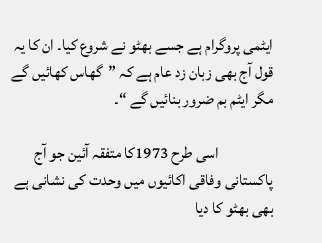ایٹمی پروگرام ہے جسے بھٹو نے شروع کیا۔ ان کا یہ قول آج بھی زبان زد عام ہے کہ ”گھاس کھائیں گے مگر ایٹم بم ضرور بنائیں گے “۔

                 اسی طرح 1973کا متفقہ آئین جو آج پاکستانی وفاقی اکائیوں میں وحدت کی نشانی ہے بھی بھٹو کا دیا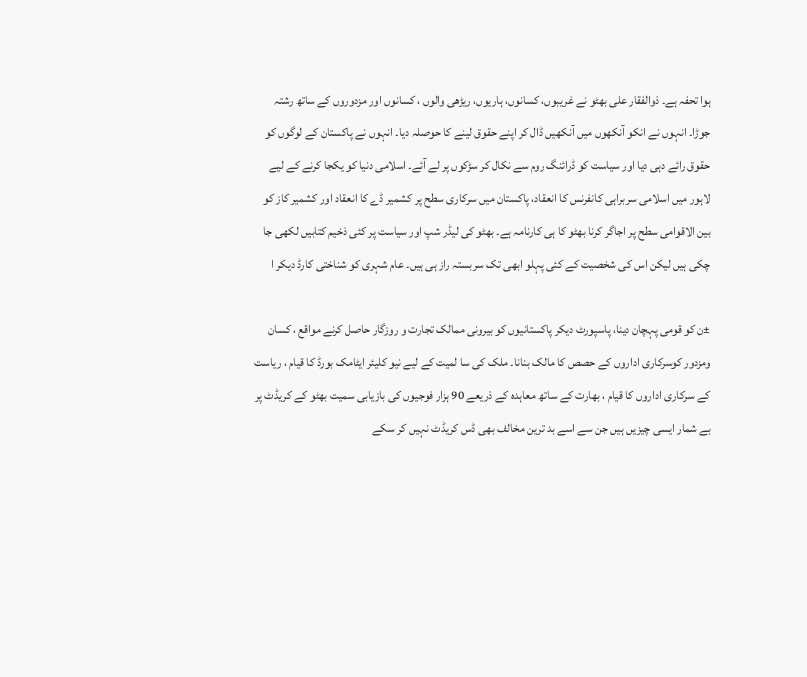ہوا تحفہ ہے۔ ذوالفقار علی بھٹو نے غریبوں، کسانوں، ہاریوں، ریڑھی والوں ، کسانوں اور مزدوروں کے ساتھ رشتہ جوڑا۔ انہوں نے انکو آنکھوں میں آنکھیں ڈال کر اپنے حقوق لینے کا حوصلہ دیا۔ انہوں نے پاکستان کے لوگوں کو حقوق رائے دہی دیا اور سیاست کو ڈرائنگ روم سے نکال کر سڑکوں پر لے آئے۔ اسلامی دنیا کو یکجا کرنے کے لیے لاہور میں اسلامی سربراہی کانفرنس کا انعقاد، پاکستان میں سرکاری سطح پر کشمیر ڈے کا انعقاد اور کشمیر کاز کو بین الاقوامی سطح پر اجاگر کرنا بھٹو کا ہی کارنامہ ہے۔ بھٹو کی لیڈر شپ اور سیاست پر کئی ذخیم کتابیں لکھی جا چکی ہیں لیکن اس کی شخصیت کے کئی پہلو ابھی تک سربستہ راز ہی ہیں۔ عام شہری کو شناختی کارڈ دیکر ا

±ن کو قومی پہچان دینا، پاسپورٹ دیکر پاکستانیوں کو بیرونی ممالک تجارت و روزگار حاصل کرنے مواقع ، کسان ومزدور کوسرکاری اداروں کے حصص کا مالک بنانا۔ ملک کی سا لمیت کے لیے نیو کلیئر ایٹامک بورڈ کا قیام ، ریاست کے سرکاری اداروں کا قیام ، بھارت کے ساتھ معاہدہ کے ذریعے 90 ہزار فوجیوں کی بازیابی سمیت بھٹو کے کریڈٹ پر بے شمار ایسی چیزیں ہیں جن سے اسے بد ترین مخالف بھی ڈس کریڈٹ نہیں کر سکے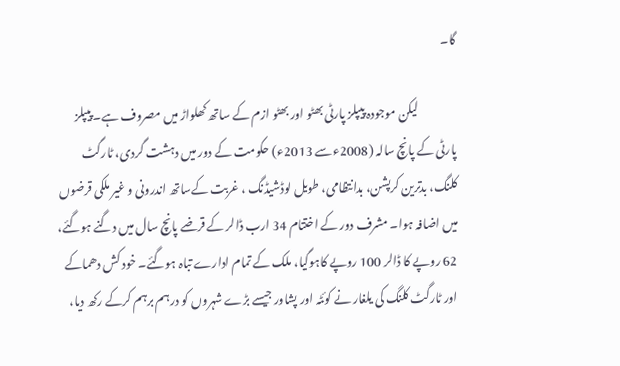گا۔

                لیکن موجودہ پیپلز پارٹی بھٹو اور بھٹو ازم کے ساتھ کھلواڑ میں مصروف ہے۔ پیپلز پارٹی کے پانچ سالہ (2008ءسے 2013ء) حکومت کے دور میں دہشت گردی، ٹارگٹ کلنگ، بدترین کرپشن، بدانتظامی، طویل لوڈشیڈنگ ، غربت کےساتھ اندرونی و غیر ملکی قرضوں میں اضافہ ہوا۔ مشرف دور کے اختتام 34 ارب ڈالر کے قرضے پانچ سال میں دگنے ہوگئے، 62 روپے کا ڈالر 100 روپے کاہوگیا، ملک کے تمام ادارے تباہ ہوگئے۔ خود کش دھماکے اور ٹارگٹ کلنگ کی یلغار نے کوئٹہ اور پشاور جیسے بڑے شہروں کو درہم برہم کرکے رکھ دیا،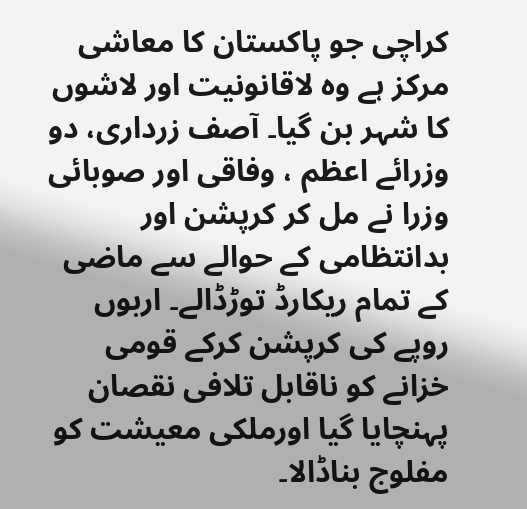کراچی جو پاکستان کا معاشی مرکز ہے وہ لاقانونیت اور لاشوں کا شہر بن گیا۔ آصف زرداری، دو وزرائے اعظم ، وفاقی اور صوبائی وزرا نے مل کر کرپشن اور بدانتظامی کے حوالے سے ماضی کے تمام ریکارڈ توڑڈالے۔ اربوں روپے کی کرپشن کرکے قومی خزانے کو ناقابل تلافی نقصان پہنچایا گیا اورملکی معیشت کو مفلوج بناڈالا۔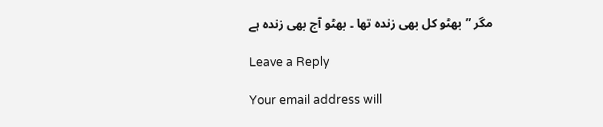مگر ”بھٹو کل بھی زندہ تھا ۔ بھٹو آج بھی زندہ ہے

Leave a Reply

Your email address will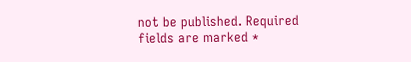not be published. Required fields are marked *